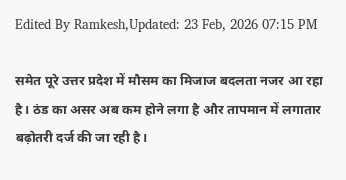Edited By Ramkesh,Updated: 23 Feb, 2026 07:15 PM

समेत पूरे उत्तर प्रदेश में मौसम का मिजाज बदलता नजर आ रहा है। ठंड का असर अब कम होने लगा है और तापमान में लगातार बढ़ोतरी दर्ज की जा रही है।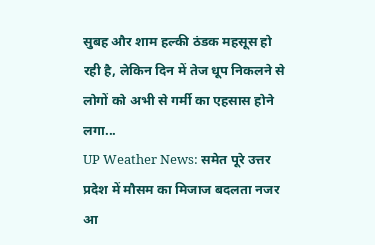सुबह और शाम हल्की ठंडक महसूस हो रही है, लेकिन दिन में तेज धूप निकलने से लोगों को अभी से गर्मी का एहसास होने लगा...
UP Weather News: समेत पूरे उत्तर प्रदेश में मौसम का मिजाज बदलता नजर आ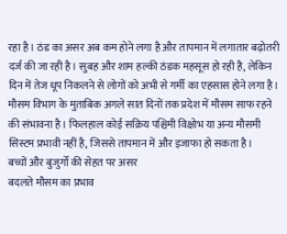रहा है। ठंड का असर अब कम होने लगा है और तापमान में लगातार बढ़ोतरी दर्ज की जा रही है। सुबह और शाम हल्की ठंडक महसूस हो रही है, लेकिन दिन में तेज धूप निकलने से लोगों को अभी से गर्मी का एहसास होने लगा है। मौसम विभाग के मुताबिक अगले सात दिनों तक प्रदेश में मौसम साफ रहने की संभावना है। फिलहाल कोई सक्रिय पश्चिमी विक्षोभ या अन्य मौसमी सिस्टम प्रभावी नहीं है, जिससे तापमान में और इजाफा हो सकता है।
बच्चों और बुजुर्गों की सेहत पर असर
बदलते मौसम का प्रभाव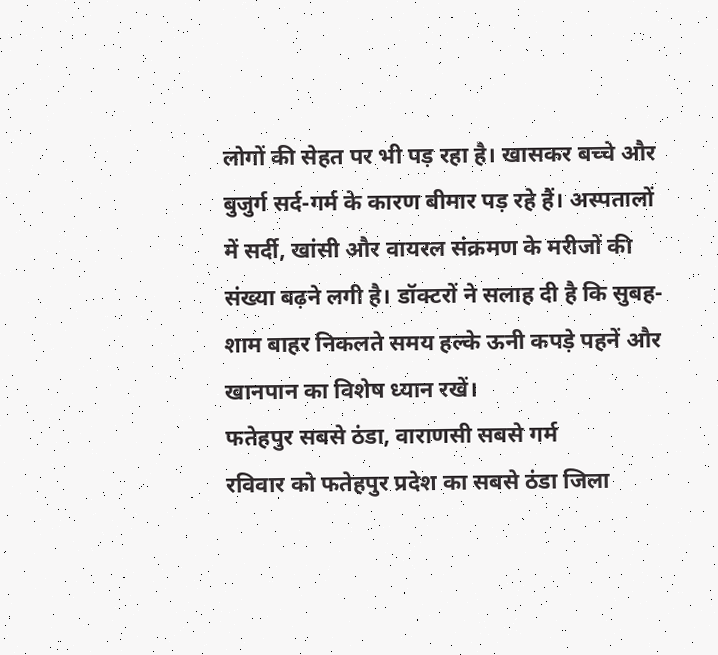लोगों की सेहत पर भी पड़ रहा है। खासकर बच्चे और बुजुर्ग सर्द-गर्म के कारण बीमार पड़ रहे हैं। अस्पतालों में सर्दी, खांसी और वायरल संक्रमण के मरीजों की संख्या बढ़ने लगी है। डॉक्टरों ने सलाह दी है कि सुबह-शाम बाहर निकलते समय हल्के ऊनी कपड़े पहनें और खानपान का विशेष ध्यान रखें।
फतेहपुर सबसे ठंडा, वाराणसी सबसे गर्म
रविवार को फतेहपुर प्रदेश का सबसे ठंडा जिला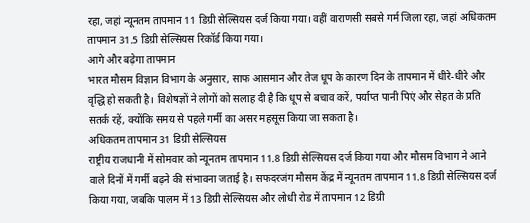रहा, जहां न्यूनतम तापमान 11 डिग्री सेल्सियस दर्ज किया गया। वहीं वाराणसी सबसे गर्म जिला रहा, जहां अधिकतम तापमान 31.5 डिग्री सेल्सियस रिकॉर्ड किया गया।
आगे और बढ़ेगा तापमान
भारत मौसम विज्ञान विभाग के अनुसार, साफ आसमान और तेज धूप के कारण दिन के तापमान में धीरे-धीरे और वृद्धि हो सकती है। विशेषज्ञों ने लोगों को सलाह दी है कि धूप से बचाव करें, पर्याप्त पानी पिएं और सेहत के प्रति सतर्क रहें, क्योंकि समय से पहले गर्मी का असर महसूस किया जा सकता है।
अधिकतम तापमान 31 डिग्री सेल्सियस
राष्ट्रीय राजधानी में सोमवार को न्यूनतम तापमान 11.8 डिग्री सेल्सियस दर्ज किया गया और मौसम विभाग ने आने वाले दिनों में गर्मी बढ़ने की संभावना जताई है। सफदरजंग मौसम केंद्र में न्यूनतम तापमान 11.8 डिग्री सेल्सियस दर्ज किया गया, जबकि पालम में 13 डिग्री सेल्सियस और लोधी रोड में तापमान 12 डिग्री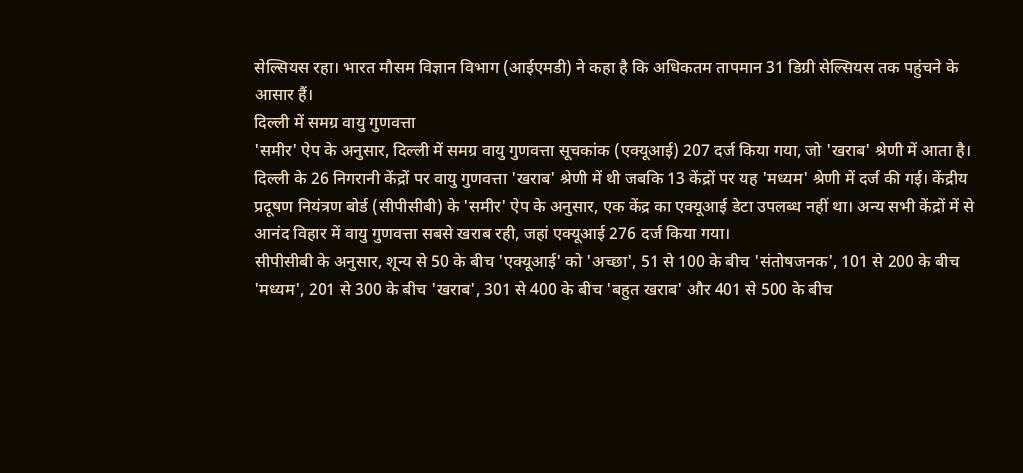सेल्सियस रहा। भारत मौसम विज्ञान विभाग (आईएमडी) ने कहा है कि अधिकतम तापमान 31 डिग्री सेल्सियस तक पहुंचने के आसार हैं।
दिल्ली में समग्र वायु गुणवत्ता
'समीर' ऐप के अनुसार, दिल्ली में समग्र वायु गुणवत्ता सूचकांक (एक्यूआई) 207 दर्ज किया गया, जो 'खराब' श्रेणी में आता है। दिल्ली के 26 निगरानी केंद्रों पर वायु गुणवत्ता 'खराब' श्रेणी में थी जबकि 13 केंद्रों पर यह 'मध्यम' श्रेणी में दर्ज की गई। केंद्रीय प्रदूषण नियंत्रण बोर्ड (सीपीसीबी) के 'समीर' ऐप के अनुसार, एक केंद्र का एक्यूआई डेटा उपलब्ध नहीं था। अन्य सभी केंद्रों में से आनंद विहार में वायु गुणवत्ता सबसे खराब रही, जहां एक्यूआई 276 दर्ज किया गया।
सीपीसीबी के अनुसार, शून्य से 50 के बीच 'एक्यूआई' को 'अच्छा', 51 से 100 के बीच 'संतोषजनक', 101 से 200 के बीच 'मध्यम', 201 से 300 के बीच 'खराब', 301 से 400 के बीच 'बहुत खराब' और 401 से 500 के बीच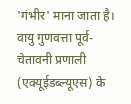'गंभीर' माना जाता है। वायु गुणवत्ता पूर्व-चेतावनी प्रणाली (एक्यूईडब्ल्यूएस) के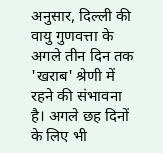अनुसार, दिल्ली की वायु गुणवत्ता के अगले तीन दिन तक 'खराब' श्रेणी में रहने की संभावना है। अगले छह दिनों के लिए भी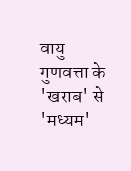वायु गुणवत्ता के 'खराब' से 'मध्यम'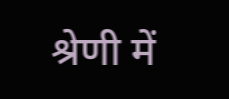श्रेणी में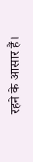रहने के आसार हैं।